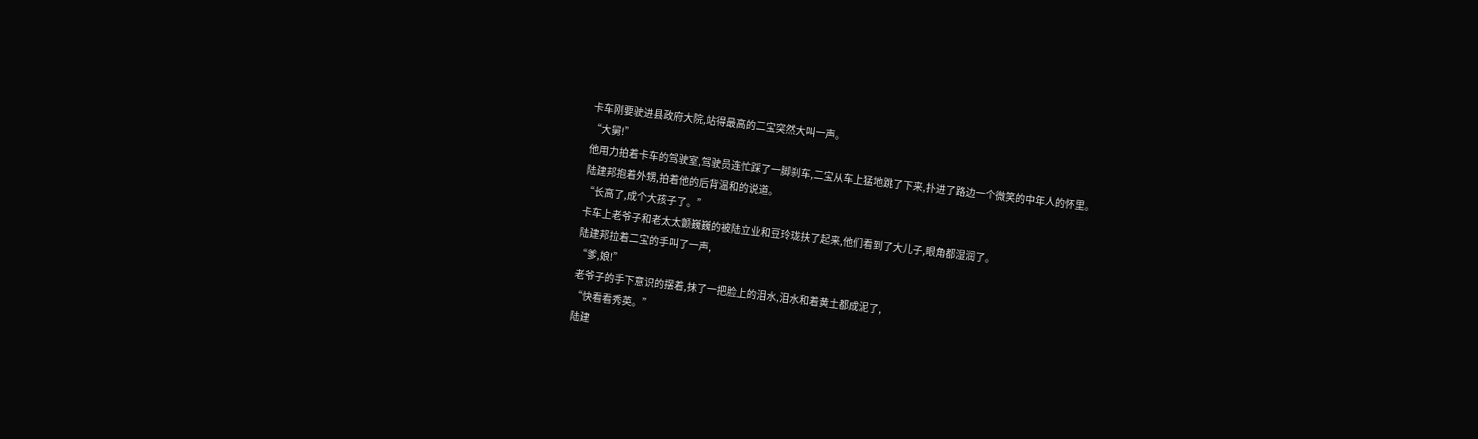卡车刚要驶进县政府大院,站得最高的二宝突然大叫一声。
“大舅!”
他用力拍着卡车的驾驶室,驾驶员连忙踩了一脚刹车,二宝从车上猛地跳了下来,扑进了路边一个微笑的中年人的怀里。
陆建邦抱着外甥,拍着他的后背温和的说道。
“长高了,成个大孩子了。”
卡车上老爷子和老太太颤巍巍的被陆立业和豆玲珑扶了起来,他们看到了大儿子,眼角都湿润了。
陆建邦拉着二宝的手叫了一声,
“爹,娘!”
老爷子的手下意识的摆着,抹了一把脸上的泪水,泪水和着黄土都成泥了,
“快看看秀英。”
陆建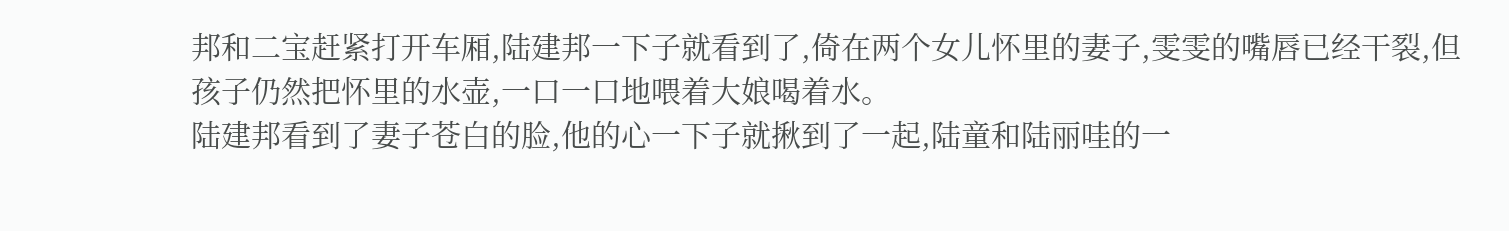邦和二宝赶紧打开车厢,陆建邦一下子就看到了,倚在两个女儿怀里的妻子,雯雯的嘴唇已经干裂,但孩子仍然把怀里的水壶,一口一口地喂着大娘喝着水。
陆建邦看到了妻子苍白的脸,他的心一下子就揪到了一起,陆童和陆丽哇的一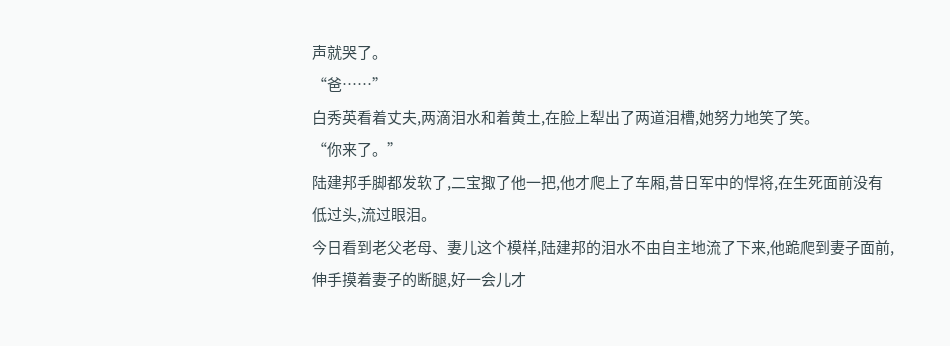声就哭了。
“爸……”
白秀英看着丈夫,两滴泪水和着黄土,在脸上犁出了两道泪槽,她努力地笑了笑。
“你来了。”
陆建邦手脚都发软了,二宝掫了他一把,他才爬上了车厢,昔日军中的悍将,在生死面前没有低过头,流过眼泪。
今日看到老父老母、妻儿这个模样,陆建邦的泪水不由自主地流了下来,他跪爬到妻子面前,伸手摸着妻子的断腿,好一会儿才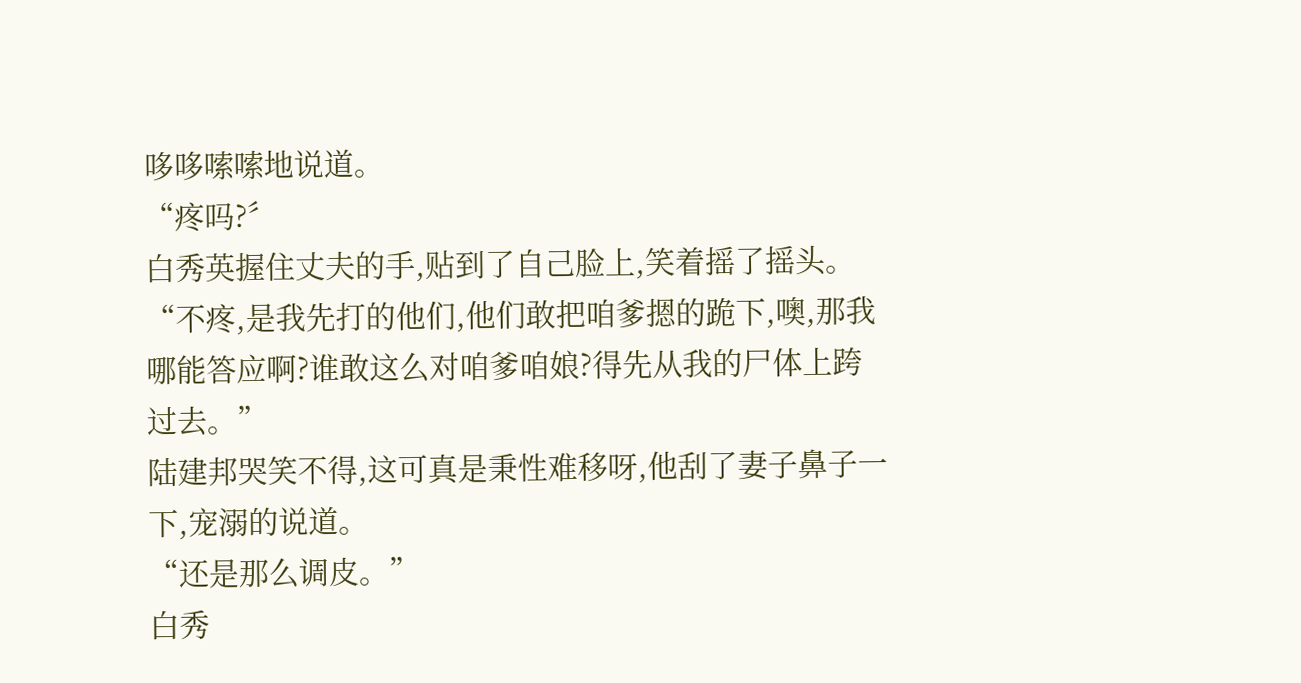哆哆嗦嗦地说道。
“疼吗?〞
白秀英握住丈夫的手,贴到了自己脸上,笑着摇了摇头。
“不疼,是我先打的他们,他们敢把咱爹摁的跪下,噢,那我哪能答应啊?谁敢这么对咱爹咱娘?得先从我的尸体上跨过去。”
陆建邦哭笑不得,这可真是秉性难移呀,他刮了妻子鼻子一下,宠溺的说道。
“还是那么调皮。”
白秀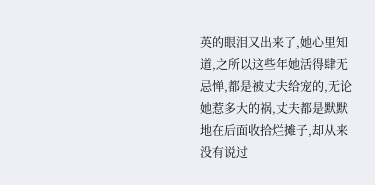英的眼泪又出来了,她心里知道,之所以这些年她活得肆无忌惮,都是被丈夫给宠的,无论她惹多大的祸,丈夫都是默默地在后面收拾烂摊子,却从来没有说过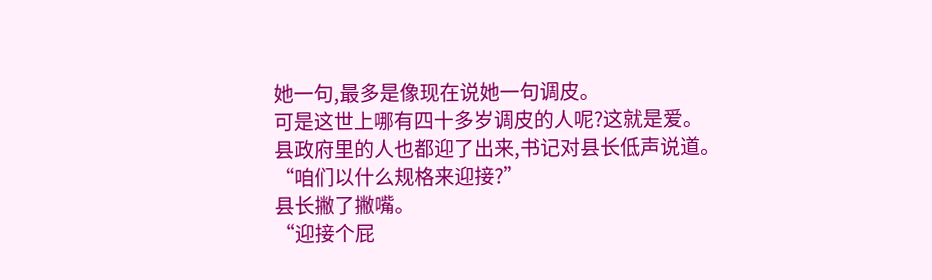她一句,最多是像现在说她一句调皮。
可是这世上哪有四十多岁调皮的人呢?这就是爱。
县政府里的人也都迎了出来,书记对县长低声说道。
“咱们以什么规格来迎接?”
县长撇了撇嘴。
“迎接个屁